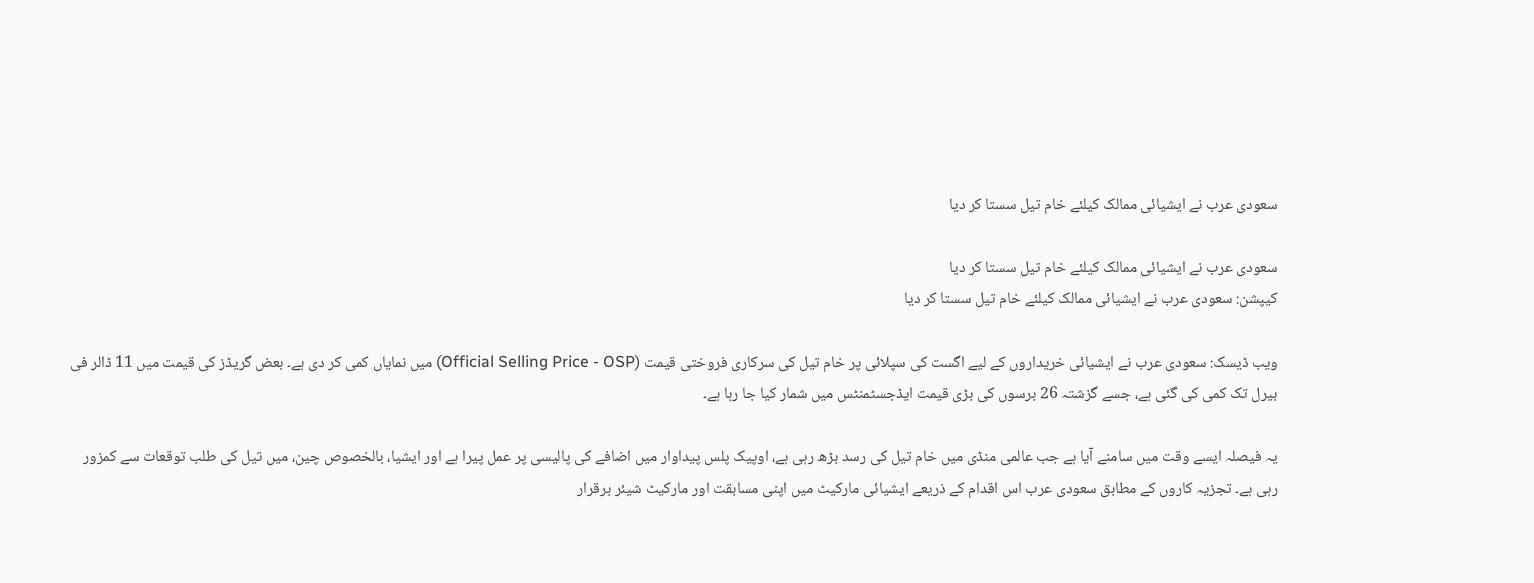سعودی عرب نے ایشیائی ممالک کیلئے خام تیل سستا کر دیا

سعودی عرب نے ایشیائی ممالک کیلئے خام تیل سستا کر دیا
کیپشن: سعودی عرب نے ایشیائی ممالک کیلئے خام تیل سستا کر دیا

ویب ڈیسک: سعودی عرب نے ایشیائی خریداروں کے لیے اگست کی سپلائی پر خام تیل کی سرکاری فروختی قیمت (Official Selling Price - OSP) میں نمایاں کمی کر دی ہے۔ بعض گریڈز کی قیمت میں 11 ڈالر فی بیرل تک کمی کی گئی ہے، جسے گزشتہ 26 برسوں کی بڑی قیمت ایڈجسٹمنٹس میں شمار کیا جا رہا ہے۔

یہ فیصلہ ایسے وقت میں سامنے آیا ہے جب عالمی منڈی میں خام تیل کی رسد بڑھ رہی ہے، اوپیک پلس پیداوار میں اضافے کی پالیسی پر عمل پیرا ہے اور ایشیا، بالخصوص چین، میں تیل کی طلب توقعات سے کمزور رہی ہے۔ تجزیہ کاروں کے مطابق سعودی عرب اس اقدام کے ذریعے ایشیائی مارکیٹ میں اپنی مسابقت اور مارکیٹ شیئر برقرار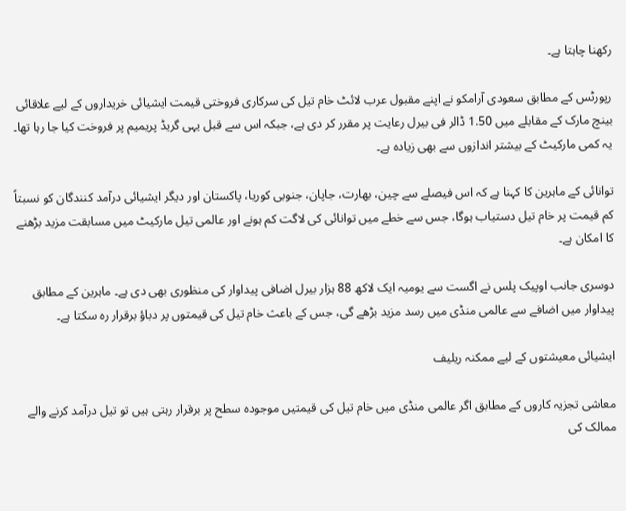رکھنا چاہتا ہے۔

رپورٹس کے مطابق سعودی آرامکو نے اپنے مقبول عرب لائٹ خام تیل کی سرکاری فروختی قیمت ایشیائی خریداروں کے لیے علاقائی بینچ مارک کے مقابلے میں 1.50 ڈالر فی بیرل رعایت پر مقرر کر دی ہے، جبکہ اس سے قبل یہی گریڈ پریمیم پر فروخت کیا جا رہا تھا۔ یہ کمی مارکیٹ کے بیشتر اندازوں سے بھی زیادہ ہے۔

توانائی کے ماہرین کا کہنا ہے کہ اس فیصلے سے چین، بھارت، جاپان، جنوبی کوریا، پاکستان اور دیگر ایشیائی درآمد کنندگان کو نسبتاً کم قیمت پر خام تیل دستیاب ہوگا، جس سے خطے میں توانائی کی لاگت کم ہونے اور عالمی تیل مارکیٹ میں مسابقت مزید بڑھنے کا امکان ہے۔

دوسری جانب اوپیک پلس نے اگست سے یومیہ ایک لاکھ 88 ہزار بیرل اضافی پیداوار کی منظوری بھی دی ہے۔ ماہرین کے مطابق پیداوار میں اضافے سے عالمی منڈی میں رسد مزید بڑھے گی، جس کے باعث خام تیل کی قیمتوں پر دباؤ برقرار رہ سکتا ہے۔

ایشیائی معیشتوں کے لیے ممکنہ ریلیف

معاشی تجزیہ کاروں کے مطابق اگر عالمی منڈی میں خام تیل کی قیمتیں موجودہ سطح پر برقرار رہتی ہیں تو تیل درآمد کرنے والے ممالک کی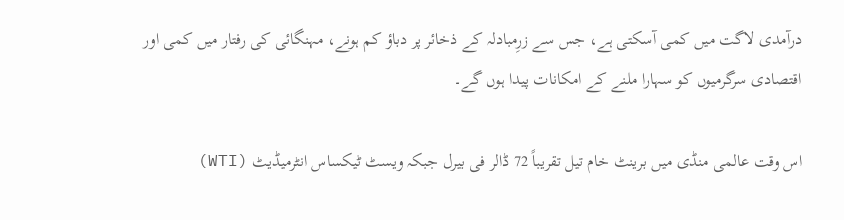درآمدی لاگت میں کمی آسکتی ہے، جس سے زرِمبادلہ کے ذخائر پر دباؤ کم ہونے، مہنگائی کی رفتار میں کمی اور اقتصادی سرگرمیوں کو سہارا ملنے کے امکانات پیدا ہوں گے۔

اس وقت عالمی منڈی میں برینٹ خام تیل تقریباً 72 ڈالر فی بیرل جبکہ ویسٹ ٹیکساس انٹرمیڈیٹ (WTI)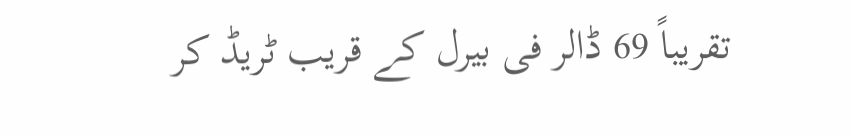تقریباً 69 ڈالر فی بیرل کے قریب ٹریڈ کر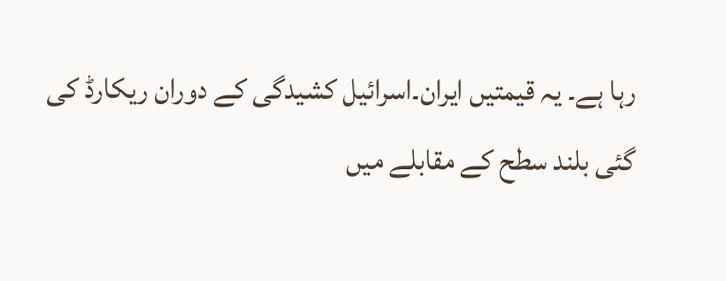رہا ہے۔ یہ قیمتیں ایران۔اسرائیل کشیدگی کے دوران ریکارڈ کی گئی بلند سطح کے مقابلے میں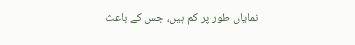نمایاں طور پر کم ہیں، جس کے باعث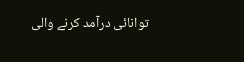توانائی درآمد کرنے والی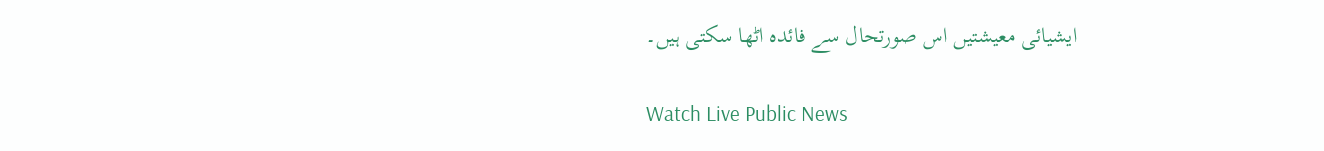ایشیائی معیشتیں اس صورتحال سے فائدہ اٹھا سکتی ہیں۔

Watch Live Public News